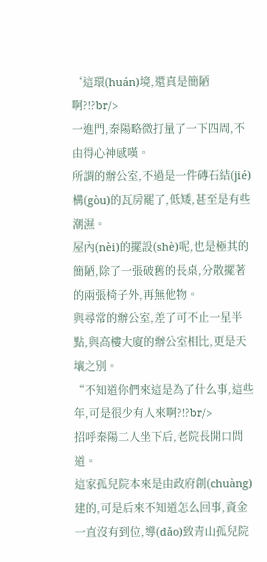‘這環(huán)境,還真是簡陋啊?!?br/>
一進門,秦陽略微打量了一下四周,不由得心神感嘆。
所謂的辦公室,不過是一件磚石結(jié)構(gòu)的瓦房罷了,低矮,甚至是有些潮濕。
屋內(nèi)的擺設(shè)呢,也是極其的簡陋,除了一張破舊的長桌,分散擺著的兩張椅子外,再無他物。
與尋常的辦公室,差了可不止一星半點,與高樓大廈的辦公室相比,更是天壤之別。
“不知道你們來這是為了什么事,這些年,可是很少有人來啊?!?br/>
招呼秦陽二人坐下后,老院長開口問道。
這家孤兒院本來是由政府創(chuàng)建的,可是后來不知道怎么回事,資金一直沒有到位,導(dǎo)致青山孤兒院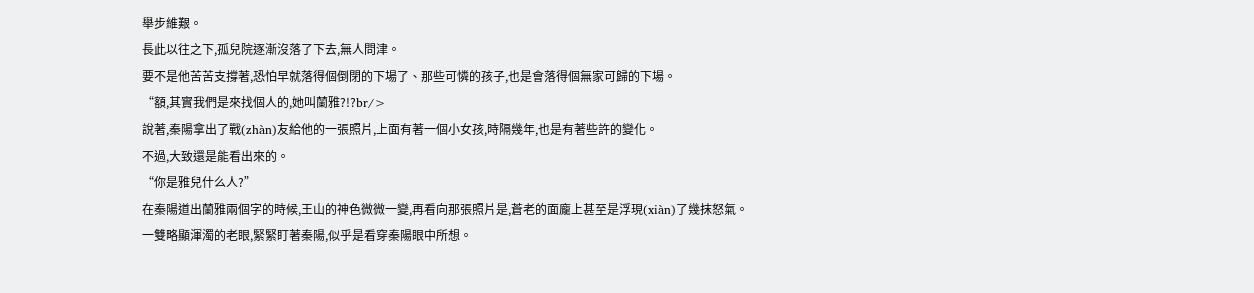舉步維艱。
長此以往之下,孤兒院逐漸沒落了下去,無人問津。
要不是他苦苦支撐著,恐怕早就落得個倒閉的下場了、那些可憐的孩子,也是會落得個無家可歸的下場。
“額,其實我們是來找個人的,她叫蘭雅?!?br/>
說著,秦陽拿出了戰(zhàn)友給他的一張照片,上面有著一個小女孩,時隔幾年,也是有著些許的變化。
不過,大致還是能看出來的。
“你是雅兒什么人?”
在秦陽道出蘭雅兩個字的時候,王山的神色微微一變,再看向那張照片是,蒼老的面龐上甚至是浮現(xiàn)了幾抹怒氣。
一雙略顯渾濁的老眼,緊緊盯著秦陽,似乎是看穿秦陽眼中所想。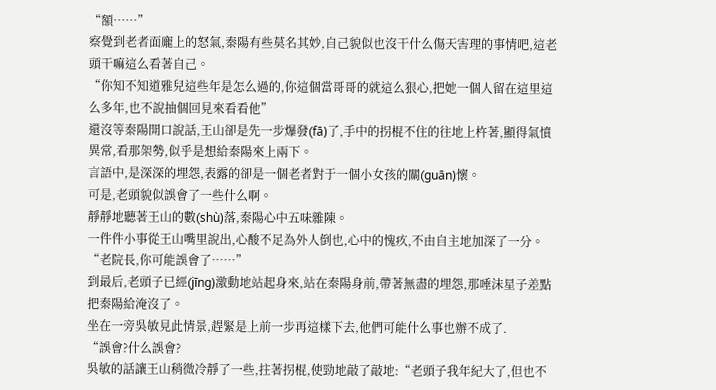“額……”
察覺到老者面龐上的怒氣,秦陽有些莫名其妙,自己貌似也沒干什么傷天害理的事情吧,這老頭干嘛這么看著自己。
“你知不知道雅兒這些年是怎么過的,你這個當哥哥的就這么狠心,把她一個人留在這里這么多年,也不說抽個回見來看看他”
還沒等秦陽開口說話,王山卻是先一步爆發(fā)了,手中的拐棍不住的往地上杵著,顯得氣憤異常,看那架勢,似乎是想給秦陽來上兩下。
言語中,是深深的埋怨,表露的卻是一個老者對于一個小女孩的關(guān)懷。
可是,老頭貌似誤會了一些什么啊。
靜靜地聽著王山的數(shù)落,秦陽心中五味雜陳。
一件件小事從王山嘴里說出,心酸不足為外人倒也,心中的愧疚,不由自主地加深了一分。
“老院長,你可能誤會了……”
到最后,老頭子已經(jīng)激動地站起身來,站在秦陽身前,帶著無盡的埋怨,那唾沫星子差點把秦陽給淹沒了。
坐在一旁吳敏見此情景,趕緊是上前一步再這樣下去,他們可能什么事也辦不成了.
“誤會?什么誤會?
吳敏的話讓王山稍微冷靜了一些,拄著拐棍,使勁地敲了敲地:“老頭子我年紀大了,但也不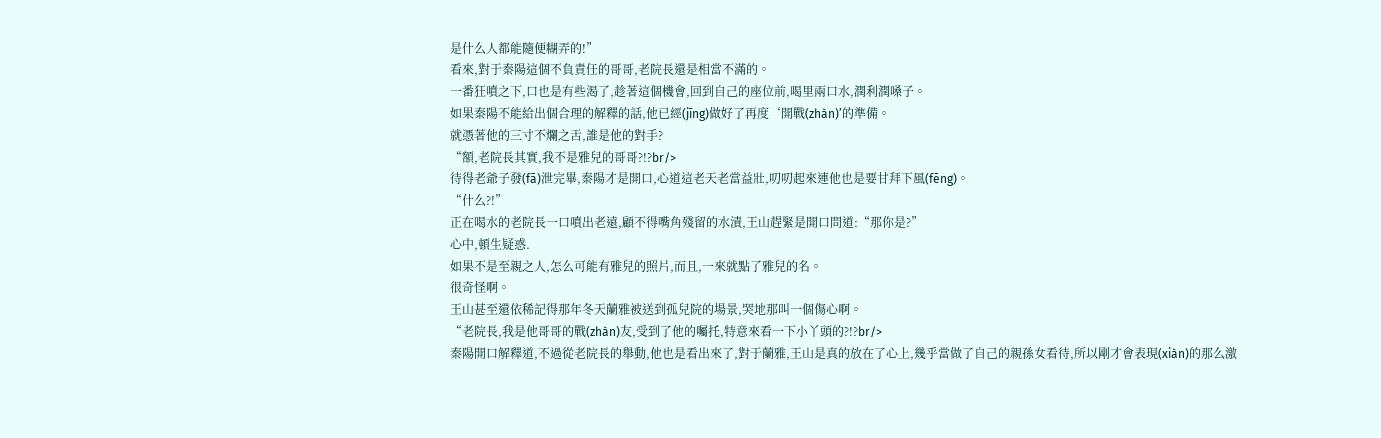是什么人都能隨便糊弄的!”
看來,對于秦陽這個不負責任的哥哥,老院長還是相當不滿的。
一番狂噴之下,口也是有些渴了,趁著這個機會,回到自己的座位前,喝里兩口水,潤利潤嗓子。
如果秦陽不能給出個合理的解釋的話,他已經(jīng)做好了再度‘開戰(zhàn)’的準備。
就憑著他的三寸不爛之舌,誰是他的對手?
“額,老院長其實,我不是雅兒的哥哥?!?br/>
待得老爺子發(fā)泄完畢,秦陽才是開口,心道這老天老當益壯,叨叨起來連他也是要甘拜下風(fēng)。
“什么?!”
正在喝水的老院長一口噴出老遠,顧不得嘴角殘留的水漬,王山趕緊是開口問道:“那你是?”
心中,頓生疑惑.
如果不是至親之人,怎么可能有雅兒的照片,而且,一來就點了雅兒的名。
很奇怪啊。
王山甚至還依稀記得那年冬天蘭雅被送到孤兒院的場景,哭地那叫一個傷心啊。
“老院長,我是他哥哥的戰(zhàn)友,受到了他的囑托,特意來看一下小丫頭的?!?br/>
秦陽開口解釋道,不過從老院長的舉動,他也是看出來了,對于蘭雅,王山是真的放在了心上,幾乎當做了自己的親孫女看待,所以剛才會表現(xiàn)的那么激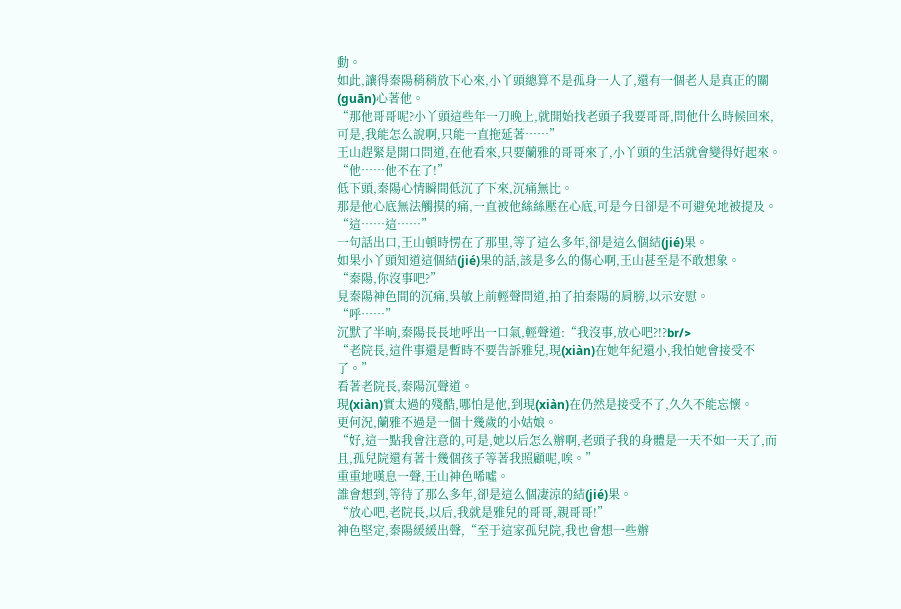動。
如此,讓得秦陽稍稍放下心來,小丫頭總算不是孤身一人了,還有一個老人是真正的關(guān)心著他。
“那他哥哥呢?小丫頭這些年一刀晚上,就開始找老頭子我要哥哥,問他什么時候回來,可是,我能怎么說啊,只能一直拖延著……”
王山趕緊是開口問道,在他看來,只要蘭雅的哥哥來了,小丫頭的生活就會變得好起來。
“他……他不在了!”
低下頭,秦陽心情瞬間低沉了下來,沉痛無比。
那是他心底無法觸摸的痛,一直被他絲絲壓在心底,可是今日卻是不可避免地被提及。
“這……這……”
一句話出口,王山頓時愣在了那里,等了這么多年,卻是這么個結(jié)果。
如果小丫頭知道這個結(jié)果的話,該是多么的傷心啊,王山甚至是不敢想象。
“秦陽,你沒事吧?”
見秦陽神色間的沉痛,吳敏上前輕聲問道,拍了拍秦陽的肩膀,以示安慰。
“呼……”
沉默了半晌,秦陽長長地呼出一口氣,輕聲道:“我沒事,放心吧?!?br/>
“老院長,這件事還是暫時不要告訴雅兒,現(xiàn)在她年紀還小,我怕她會接受不了。”
看著老院長,秦陽沉聲道。
現(xiàn)實太過的殘酷,哪怕是他,到現(xiàn)在仍然是接受不了,久久不能忘懷。
更何況,蘭雅不過是一個十幾歲的小姑娘。
“好,這一點我會注意的,可是,她以后怎么辦啊,老頭子我的身體是一天不如一天了,而且,孤兒院還有著十幾個孩子等著我照顧呢,唉。”
重重地嘆息一聲,王山神色唏噓。
誰會想到,等待了那么多年,卻是這么個凄涼的結(jié)果。
“放心吧,老院長,以后,我就是雅兒的哥哥,親哥哥!”
神色堅定,秦陽緩緩出聲,“至于這家孤兒院,我也會想一些辦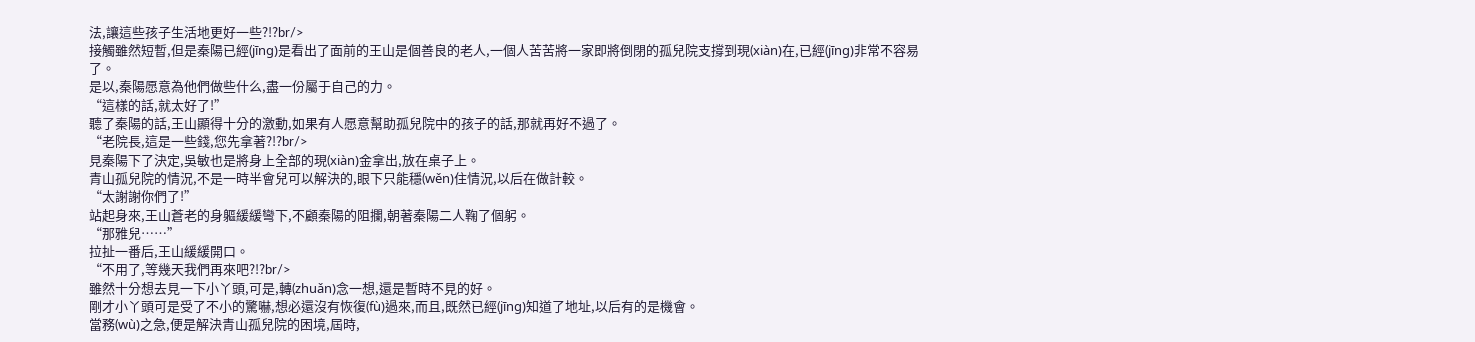法,讓這些孩子生活地更好一些?!?br/>
接觸雖然短暫,但是秦陽已經(jīng)是看出了面前的王山是個善良的老人,一個人苦苦將一家即將倒閉的孤兒院支撐到現(xiàn)在,已經(jīng)非常不容易了。
是以,秦陽愿意為他們做些什么,盡一份屬于自己的力。
“這樣的話,就太好了!”
聽了秦陽的話,王山顯得十分的激動,如果有人愿意幫助孤兒院中的孩子的話,那就再好不過了。
“老院長,這是一些錢,您先拿著?!?br/>
見秦陽下了決定,吳敏也是將身上全部的現(xiàn)金拿出,放在桌子上。
青山孤兒院的情況,不是一時半會兒可以解決的,眼下只能穩(wěn)住情況,以后在做計較。
“太謝謝你們了!”
站起身來,王山蒼老的身軀緩緩彎下,不顧秦陽的阻攔,朝著秦陽二人鞠了個躬。
“那雅兒……”
拉扯一番后,王山緩緩開口。
“不用了,等幾天我們再來吧?!?br/>
雖然十分想去見一下小丫頭,可是,轉(zhuǎn)念一想,還是暫時不見的好。
剛才小丫頭可是受了不小的驚嚇,想必還沒有恢復(fù)過來,而且,既然已經(jīng)知道了地址,以后有的是機會。
當務(wù)之急,便是解決青山孤兒院的困境,屆時,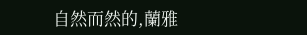自然而然的,蘭雅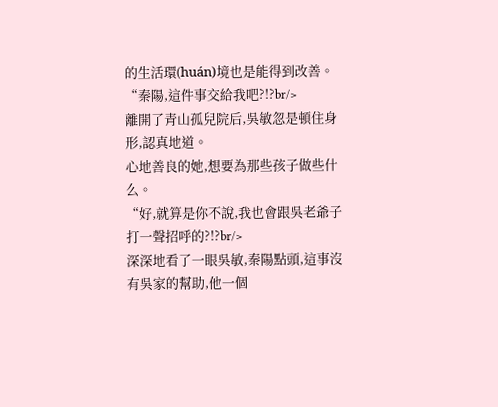的生活環(huán)境也是能得到改善。
“秦陽,這件事交給我吧?!?br/>
離開了青山孤兒院后,吳敏忽是頓住身形,認真地道。
心地善良的她,想要為那些孩子做些什么。
“好,就算是你不說,我也會跟吳老爺子打一聲招呼的?!?br/>
深深地看了一眼吳敏,秦陽點頭,這事沒有吳家的幫助,他一個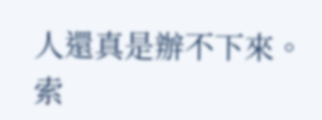人還真是辦不下來。
索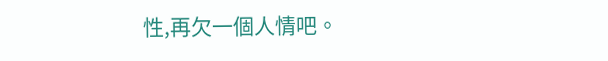性,再欠一個人情吧。